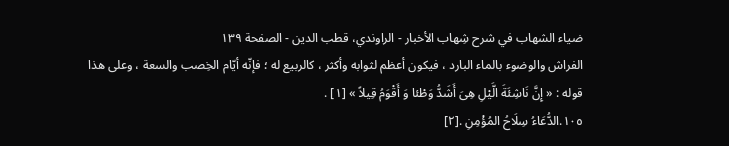ضياء الشهاب في شرح شِهاب الأخبار - الراوندي، قطب الدين - الصفحة ١٣٩
الفراش والوضوء بالماء البارد ، فيكون أعظم لثوابه وأكثر ، كالربيع له ؛ فإنّه أيّام الخِصب والسعة ، وعلى هذا قوله : « إِنَّ نَاشِئَةَ الَّيْلِ هِىَ أَشَدُّ وَطْئا وَ أَقْوَمُ قِيلاً » [١] .
١٠٥.الدُّعَاءُ سِلَاحُ المُؤْمِنِ .[٢]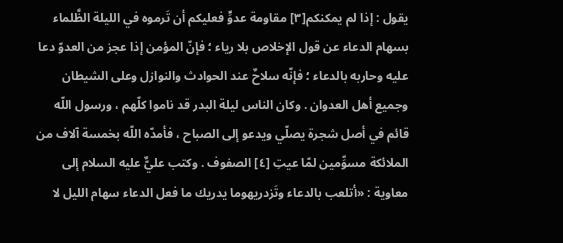يقول : إذا لم يمكنكم[٣] مقاومة عدوٍّ فعليكم أن تَرموه في الليلة الظَّلماء بسهام الدعاء عن قول الإخلاص بلا رياء ؛ فإنّ المؤمن إذا عجز من العدوّ دعا عليه وحاربه بالدعاء ؛ فإنّه سلاحٌ عند الحوادث والنوازل وعلى الشيطان وجميع أهل العدوان . وكان الناس ليلة البدر قد ناموا كلّهم ، ورسول اللّه قائم في أصل شجرة يصلّي ويدعو إلى الصباح ، فأمدّه اللّه بخمسة آلاف من الملائكة مسوِّمين لمّا عيتِ [٤] الصفوف . وكتب عليٌّ عليه السلام إلى معاوية : «أتلعب بالدعاء وتَزدريهوما يدريك ما فعل الدعاء سهام الليل لا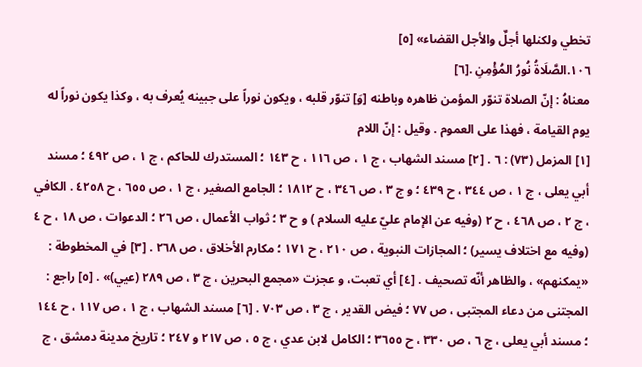تخطي ولكنلها أجلٌ والأجل القضاء» [٥]
١٠٦.الصَّلَاةُ نُورُ المُؤْمِنِ .[٦]
معناهُ : إنّ الصلاة تنوّر المؤمن ظاهره وباطنه [وَ] تنوّر قلبه ، ويكون نوراً على جبينه يُعرف به ، وكذا يكون نوراً له يوم القيامة ، فهذا على العموم . وقيل : إنّ اللام
[١] المزمل (٧٣) : ٦ . [٢] مسند الشهاب ، ج ١ ، ص ١١٦ ، ح ١٤٣ ؛ المستدرك للحاكم ، ج ١ ، ص ٤٩٢ ؛ مسند أبي يعلى ، ج ١ ، ص ٣٤٤ ، ح ٤٣٩ ؛ و ج ٣ ، ص ٣٤٦ ، ح ١٨١٢ ؛ الجامع الصغير ، ج ١ ، ص ٦٥٥ ، ح ٤٢٥٨ . الكافي ، ج ٢ ، ص ٤٦٨ ، ح ٢ (وفيه عن الإمام عليّ عليه السلام ) و ح ٣ ؛ ثواب الأعمال ، ص ٢٦ ؛ الدعوات ، ص ١٨ ، ح ٤ (وفيه مع اختلاف يسير) ؛ المجازات النبوية ، ص ٢١٠ ، ح ١٧١ ؛ مكارم الأخلاق ، ص ٢٦٨ . [٣] في المخطوطة : «يمكنهم» ، والظاهر أنّه تصحيف . [٤] أي تعبت، و عجزت «مجمع البحرين ، ج ٣ ، ص ٢٨٩ (عيي)» . [٥] راجع : المجتنى من دعاء المجتبى ، ص ٧٧ ؛ فيض القدير ، ج ٣ ، ص ٧٠٣ . [٦] مسند الشهاب ، ج ١ ، ص ١١٧ ، ح ١٤٤ ؛ مسند أبي يعلى ، ج ٦ ، ص ٣٣٠ ، ح ٣٦٥٥ ؛ الكامل لابن عدي ، ج ٥ ، ص ٢١٧ و ٢٤٧ ؛ تاريخ مدينة دمشق ، ج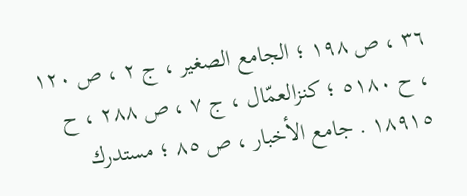٣٦ ، ص ١٩٨ ؛ الجامع الصغير ، ج ٢ ، ص ١٢٠ ، ح ٥١٨٠ ؛ كنزالعمّال ، ج ٧ ، ص ٢٨٨ ، ح ١٨٩١٥ . جامع الأخبار ، ص ٨٥ ؛ مستدرك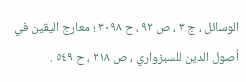الوسائل ، ج ٣ ، ص ٩٢ ، ح ٣٠٩٨ ؛ معارج اليقين في اُصول الدين للسبزواري ، ص ٢١٨ ، ح ٥٤٩ .